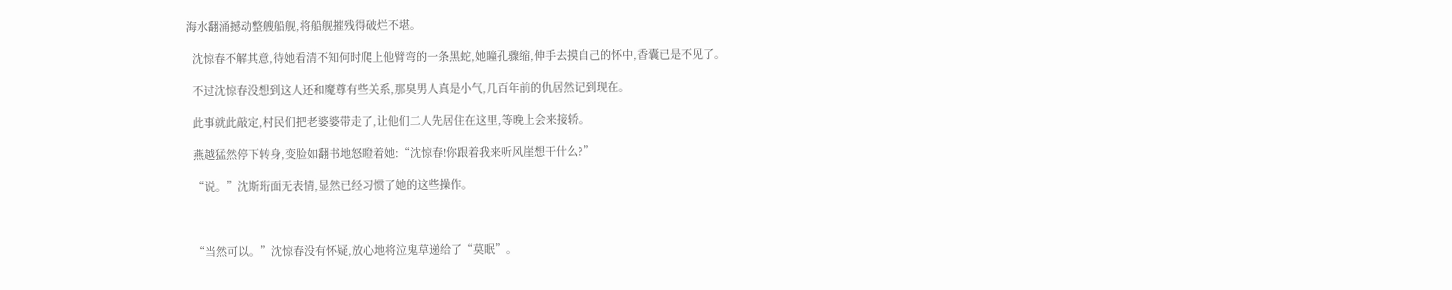海水翻涌撼动整艘船舰,将船舰摧残得破烂不堪。

  沈惊春不解其意,待她看清不知何时爬上他臂弯的一条黑蛇,她瞳孔骤缩,伸手去摸自己的怀中,香囊已是不见了。

  不过沈惊春没想到这人还和魔尊有些关系,那臭男人真是小气,几百年前的仇居然记到现在。

  此事就此敲定,村民们把老婆婆带走了,让他们二人先居住在这里,等晚上会来接轿。

  燕越猛然停下转身,变脸如翻书地怒瞪着她:“沈惊春!你跟着我来听风崖想干什么?”

  “说。”沈斯珩面无表情,显然已经习惯了她的这些操作。



  “当然可以。”沈惊春没有怀疑,放心地将泣鬼草递给了“莫眠”。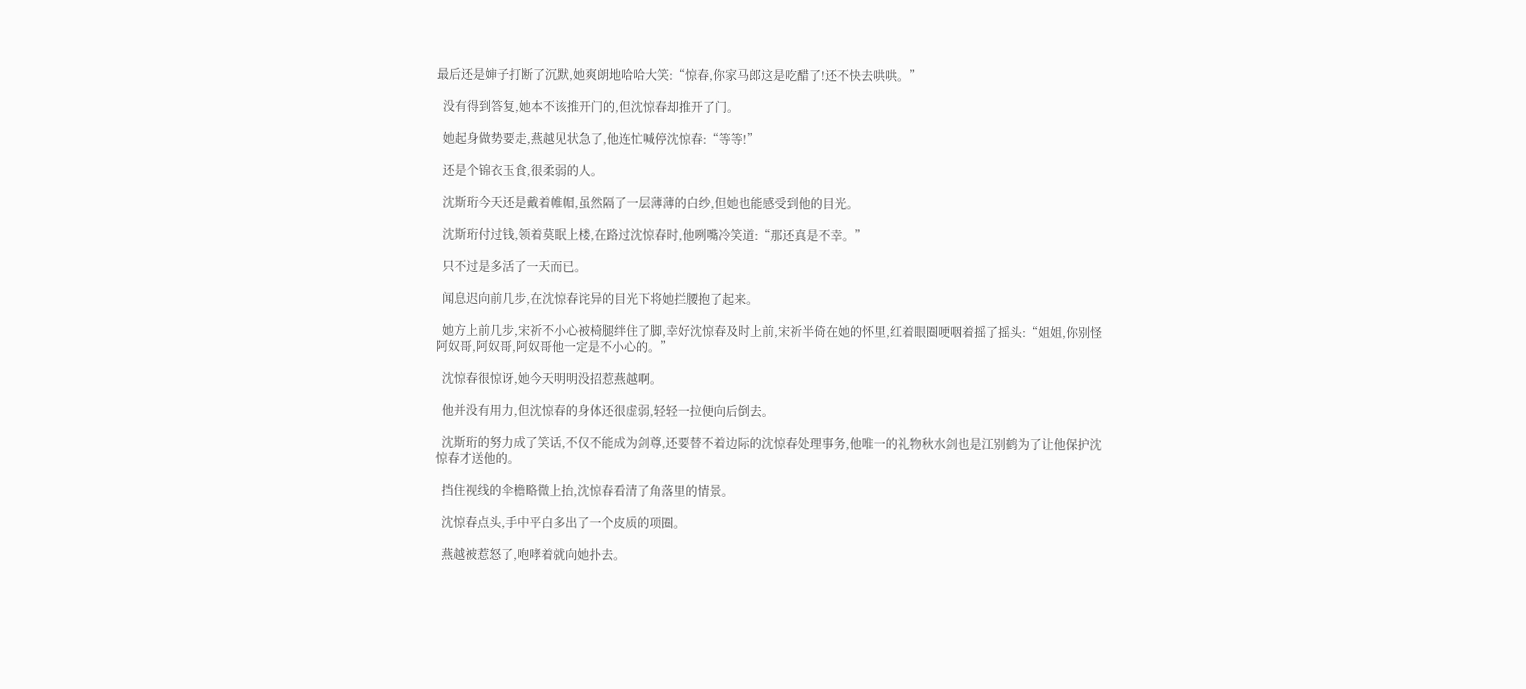最后还是婶子打断了沉默,她爽朗地哈哈大笑:“惊春,你家马郎这是吃醋了!还不快去哄哄。”

  没有得到答复,她本不该推开门的,但沈惊春却推开了门。

  她起身做势要走,燕越见状急了,他连忙喊停沈惊春:“等等!”

  还是个锦衣玉食,很柔弱的人。

  沈斯珩今天还是戴着帷帽,虽然隔了一层薄薄的白纱,但她也能感受到他的目光。

  沈斯珩付过钱,领着莫眠上楼,在路过沈惊春时,他咧嘴冷笑道:“那还真是不幸。”

  只不过是多活了一天而已。

  闻息迟向前几步,在沈惊春诧异的目光下将她拦腰抱了起来。

  她方上前几步,宋祈不小心被椅腿绊住了脚,幸好沈惊春及时上前,宋祈半倚在她的怀里,红着眼圈哽咽着摇了摇头:“姐姐,你别怪阿奴哥,阿奴哥,阿奴哥他一定是不小心的。”

  沈惊春很惊讶,她今天明明没招惹燕越啊。

  他并没有用力,但沈惊春的身体还很虚弱,轻轻一拉便向后倒去。

  沈斯珩的努力成了笑话,不仅不能成为剑尊,还要替不着边际的沈惊春处理事务,他唯一的礼物秋水剑也是江别鹤为了让他保护沈惊春才送他的。

  挡住视线的伞檐略微上抬,沈惊春看清了角落里的情景。

  沈惊春点头,手中平白多出了一个皮质的项圈。

  燕越被惹怒了,咆哮着就向她扑去。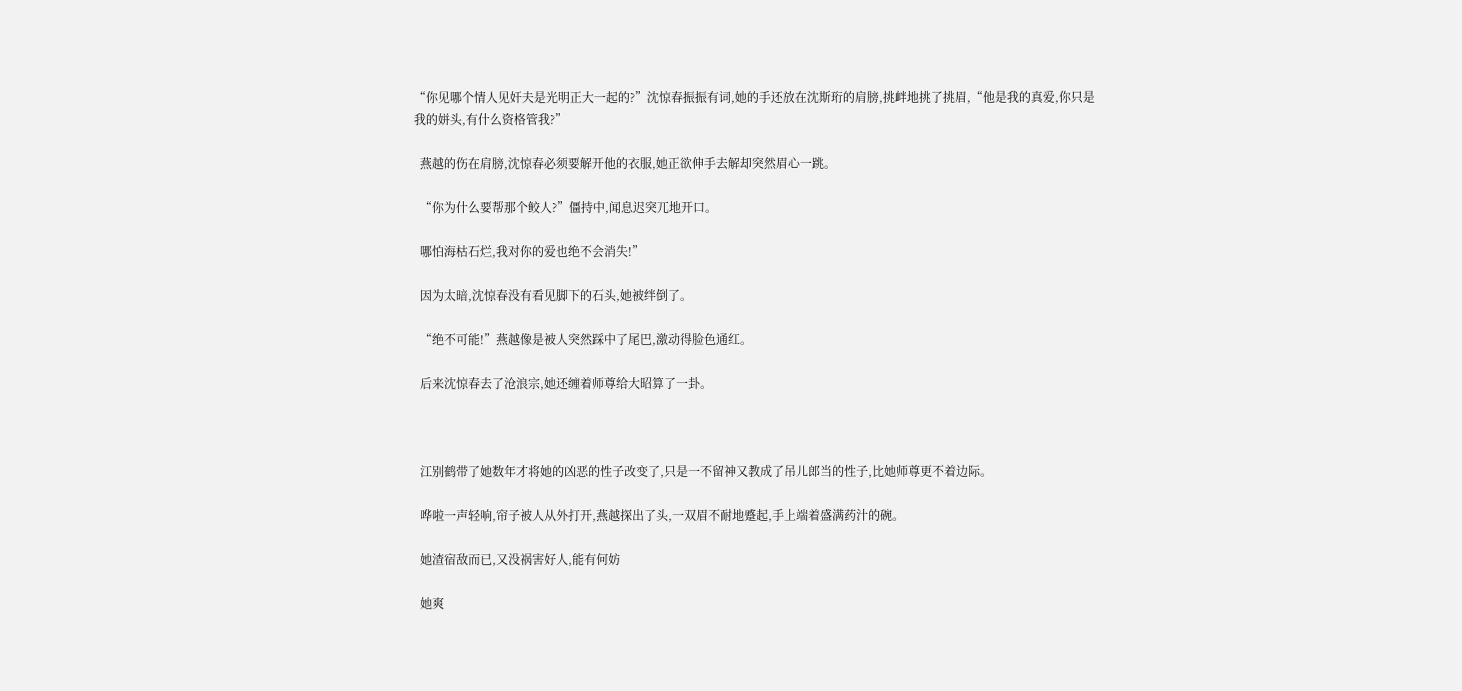“你见哪个情人见奸夫是光明正大一起的?”沈惊春振振有词,她的手还放在沈斯珩的肩膀,挑衅地挑了挑眉,“他是我的真爱,你只是我的姘头,有什么资格管我?”

  燕越的伤在肩膀,沈惊春必须要解开他的衣服,她正欲伸手去解却突然眉心一跳。

  “你为什么要帮那个鲛人?”僵持中,闻息迟突兀地开口。

  哪怕海枯石烂,我对你的爱也绝不会消失!”

  因为太暗,沈惊春没有看见脚下的石头,她被绊倒了。

  “绝不可能!”燕越像是被人突然踩中了尾巴,激动得脸色通红。

  后来沈惊春去了沧浪宗,她还缠着师尊给大昭算了一卦。



  江别鹤带了她数年才将她的凶恶的性子改变了,只是一不留神又教成了吊儿郎当的性子,比她师尊更不着边际。

  哗啦一声轻响,帘子被人从外打开,燕越探出了头,一双眉不耐地蹙起,手上端着盛满药汁的碗。

  她渣宿敌而已,又没祸害好人,能有何妨

  她爽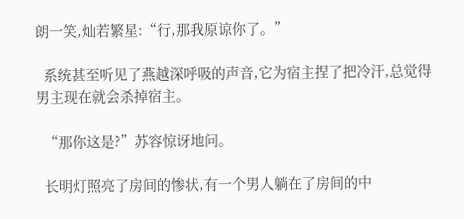朗一笑,灿若繁星:“行,那我原谅你了。”

  系统甚至听见了燕越深呼吸的声音,它为宿主捏了把冷汗,总觉得男主现在就会杀掉宿主。

  “那你这是?”苏容惊讶地问。

  长明灯照亮了房间的惨状,有一个男人躺在了房间的中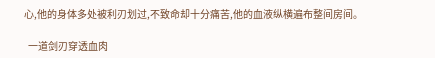心,他的身体多处被利刃划过,不致命却十分痛苦,他的血液纵横遍布整间房间。

  一道剑刃穿透血肉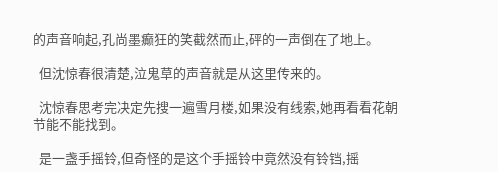的声音响起,孔尚墨癫狂的笑截然而止,砰的一声倒在了地上。

  但沈惊春很清楚,泣鬼草的声音就是从这里传来的。

  沈惊春思考完决定先搜一遍雪月楼,如果没有线索,她再看看花朝节能不能找到。

  是一盏手摇铃,但奇怪的是这个手摇铃中竟然没有铃铛,摇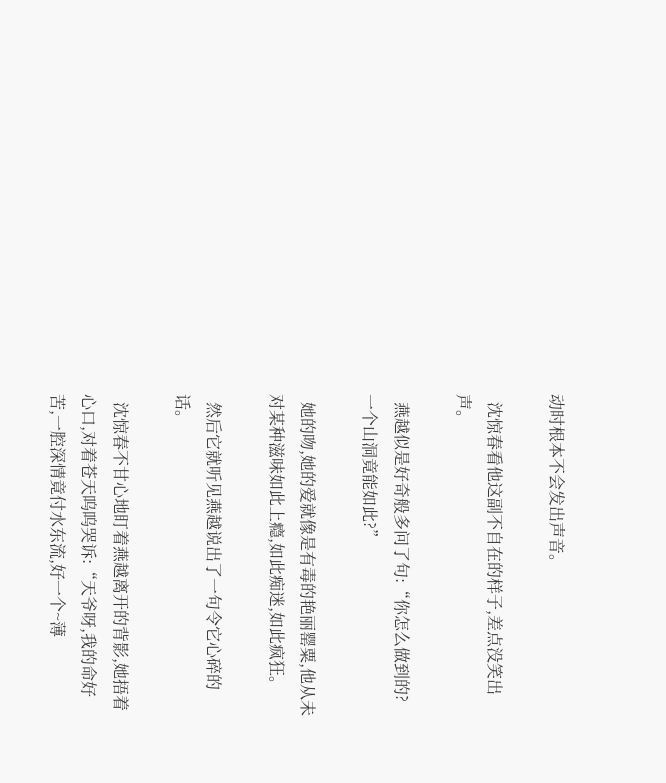动时根本不会发出声音。

  沈惊春看他这副不自在的样子,差点没笑出声。

  燕越似是好奇般多问了句:“你怎么做到的?一个山洞竟能如此?”

  她的吻,她的爱就像是有毒的艳丽罂粟,他从未对某种滋味如此上瘾,如此痴迷,如此疯狂。

  然后它就听见燕越说出了一句令它心碎的话。

  沈惊春不甘心地盯着燕越离开的背影,她捂着心口,对着苍天呜呜哭诉:“天爷呀,我的命好苦,一腔深情竟付水东流,好一个~薄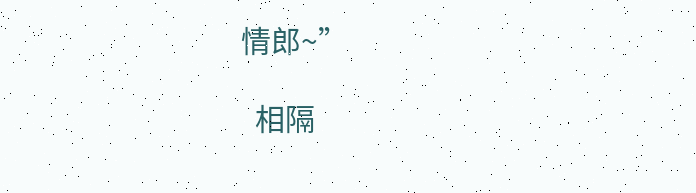情郎~”

  相隔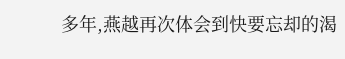多年,燕越再次体会到快要忘却的渴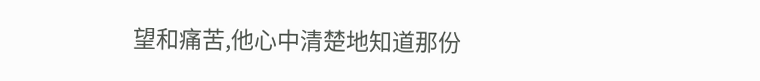望和痛苦,他心中清楚地知道那份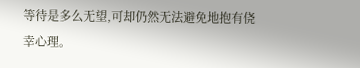等待是多么无望,可却仍然无法避免地抱有侥幸心理。